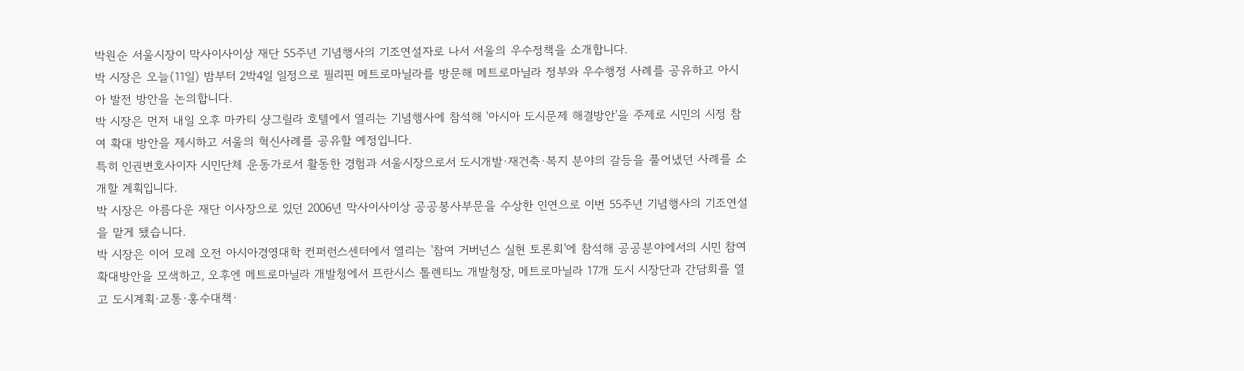박원순 서울시장이 막사이사이상 재단 55주년 기념행사의 기조연설자로 나서 서울의 우수정책을 소개합니다.
박 시장은 오늘(11일) 밤부터 2박4일 일정으로 필리핀 메트로마닐라를 방문해 메트로마닐라 정부와 우수행정 사례를 공유하고 아시아 발전 방안을 논의합니다.
박 시장은 먼저 내일 오후 마카티 샹그릴라 호텔에서 열리는 기념행사에 참석해 '아시아 도시문제 해결방안'을 주제로 시민의 시정 참여 확대 방안을 제시하고 서울의 혁신사례를 공유할 예정입니다.
특히 인권변호사이자 시민단체 운동가로서 활동한 경험과 서울시장으로서 도시개발·재건축·복지 분야의 갈등을 풀어냈던 사례를 소개할 계획입니다.
박 시장은 아름다운 재단 이사장으로 있던 2006년 막사이사이상 공공봉사부문을 수상한 인연으로 이번 55주년 기념행사의 기조연설을 맡게 됐습니다.
박 시장은 이어 모레 오전 아시아경영대학 컨퍼런스센터에서 열리는 '참여 거버넌스 실현 토론회'에 참석해 공공분야에서의 시민 참여 확대방안을 모색하고, 오후엔 메트로마닐라 개발청에서 프란시스 톨렌티노 개발청장, 메트로마닐라 17개 도시 시장단과 간담회를 열고 도시계획·교통·홍수대책·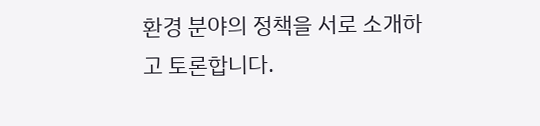환경 분야의 정책을 서로 소개하고 토론합니다.